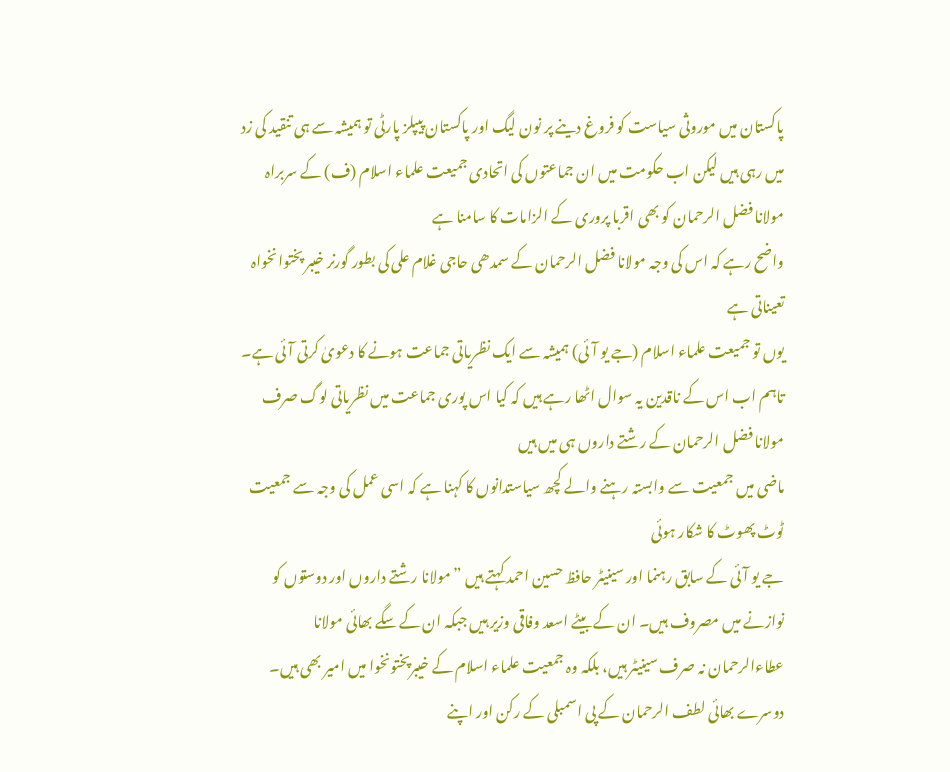پاکستان میں موروثی سیاست کو فروغ دینے پر نون لیگ اور پاکستان پیپلز پارٹی تو ہمیشہ سے ہی تنقید کی زد میں رہی ہیں لیکن اب حکومت میں ان جماعتوں کی اتحادی جمیعت علماء اسلام (ف) کے سربراہ مولانا فضل الرحمان کو بھی اقربا پروری کے الزامات کا سامنا ہے
واضح رہے کہ اس کی وجہ مولانا فضل الرحمان کے سمدھی حاجی غلام علی کی بطور گورنر خیبر پختوانخواہ تعیناتی ہے
یوں تو جمیعت علماء اسلام (جے یو آئی) ہمیشہ سے ایک نظریاتی جماعت ہونے کا دعویٰ کرتی آئی ہے۔ تاہم اب اس کے ناقدین یہ سوال اٹھا رہے ہیں کہ کیا اس پوری جماعت میں نظریاتی لوگ صرف مولانا فضل الرحمان کے رشتے داروں ہی میں ہیں
ماضی میں جمعیت سے وابستہ رہنے والے کچھ سیاستدانوں کا کہنا ہے کہ اسی عمل کی وجہ سے جمعیت ٹوٹ پھوٹ کا شکار ہوئی
جے یو آئی کے سابق رہنما اور سینیٹر حافظ حسین احمد کہتے ہیں ”مولانا رشتے داروں اور دوستوں کو نوازنے میں مصروف ہیں۔ ان کے بیٹے اسعد وفاقی وزیر ہیں جبکہ ان کے سگے بھائی مولانا عطاءالرحمان نہ صرف سینیٹر ہیں، بلکہ وہ جمعیت علماء اسلام کے خیبرپختونخوا میں امیر بھی ہیں۔ دوسرے بھائی لطف الرحمان کے پی اسمبلی کے رکن اور اپنے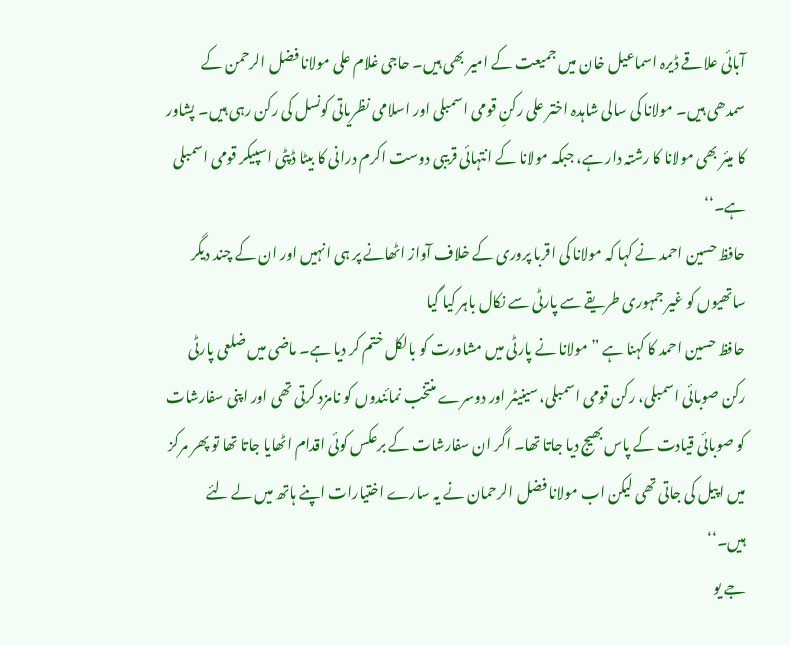آبائی علاقے ڈیرہ اسماعیل خان میں جمیعت کے امیر بھی ہیں۔ حاجی غلام علی مولانا فضل الرحمن کے سمدھی ہیں۔ مولانا کی سالی شاہدہ اختر علی رکنِ قومی اسمبلی اور اسلامی نظریاتی کونسل کی رکن رہی ہیں۔ پشاور کا میئر بھی مولانا کا رشتہ دار ہے، جبکہ مولانا کے انتہائی قریبی دوست اکرم درانی کا بیٹا ڈپٹی اسپیکر قومی اسمبلی ہے۔‘‘
حافظ حسین احمد نے کہا کہ مولانا کی اقربا پروری کے خلاف آواز اٹھانے پر ہی انہیں اور ان کے چند دیگر ساتھیوں کو غیر جمہوری طریقے سے پارٹی سے نکال باہر کیا گیا
حافظ حسین احمد کا کہنا ہے ”مولانا نے پارٹی میں مشاورت کو بالکل ختم کر دیا ہے۔ ماضی میں ضلعی پارٹی رکن صوبائی اسمبلی، رکن قومی اسمبلی، سینیٹر اور دوسرے منتخب نمائندوں کو نامزد کرتی تھی اور اپنی سفارشات کو صوبائی قیادت کے پاس بھیج دیا جاتا تھا۔ اگر ان سفارشات کے برعکس کوئی اقدام اٹھایا جاتا تھا تو پھر مرکز میں اپیل کی جاتی تھی لیکن اب مولانا فضل الرحمان نے یہ سارے اختیارات اپنے ہاتھ میں لے لئے ہیں۔‘‘
جے یو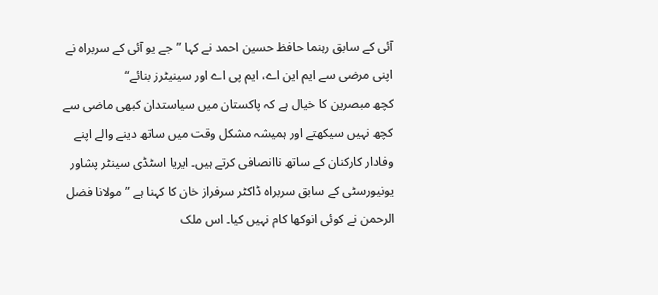آئی کے سابق رہنما حافظ حسین احمد نے کہا ”جے یو آئی کے سربراہ نے اپنی مرضی سے ایم این اے، ایم پی اے اور سینیٹرز بنائے“
کچھ مبصرین کا خیال ہے کہ پاکستان میں سیاستدان کبھی ماضی سے کچھ نہیں سیکھتے اور ہمیشہ مشکل وقت میں ساتھ دینے والے اپنے وفادار کارکنان کے ساتھ ناانصافی کرتے ہیں۔ ایریا اسٹڈی سینٹر پشاور یونیورسٹی کے سابق سربراہ ڈاکٹر سرفراز خان کا کہنا ہے ”مولانا فضل الرحمن نے کوئی انوکھا کام نہیں کیا۔ اس ملک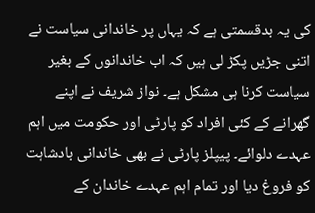کی یہ بدقسمتی ہے کہ یہاں پر خاندانی سیاست نے اتنی جڑیں پکڑ لی ہیں کہ اب خاندانوں کے بغیر سیاست کرنا ہی مشکل ہے۔ نواز شریف نے اپنے گھرانے کے کئی افراد کو پارٹی اور حکومت میں اہم عہدے دلوائے۔ پیپلز پارٹی نے بھی خاندانی بادشاہت کو فروغ دیا اور تمام اہم عہدے خاندان کے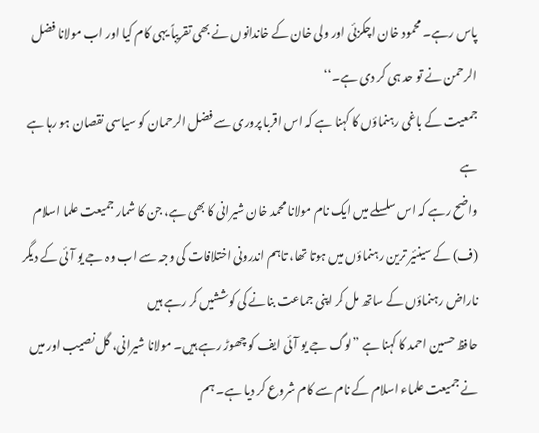پاس رہے۔ محمود خان اچکزئی اور ولی خان کے خاندانوں نے بھی تقریباً یہی کام کیا اور اب مولانا فضل الرحمن نے تو حد ہی کر دی ہے۔‘‘
جمعیت کے باغی رہنماؤں کا کہنا ہے کہ اس اقربا پروری سے فضل الرحمان کو سیاسی نقصان ہو رہا ہے ہے
واضح رہے کہ اس سلسلے میں ایک نام مولانا محمد خان شیرانی کا بھی ہے، جن کا شمار جمیعت علما اسلام (ف) کے سینئیر ترین رہنماؤں میں ہوتا تھا، تاہم اندرونی اختلافات کی وجہ سے اب وہ جے یو آئی کے دیگر ناراض رہنماؤں کے ساتھ مل کر اپنی جماعت بنانے کی کوششیں کر رہے ہیں
حافظ حسین احمد کا کہنا ہے ”لوگ جے یو آئی ایف کو چھوڑ رہے ہیں۔ مولانا شیرانی، گل نصیب اور میں نے جمیعت علماء اسلام کے نام سے کام شروع کر دیا ہے۔ ہم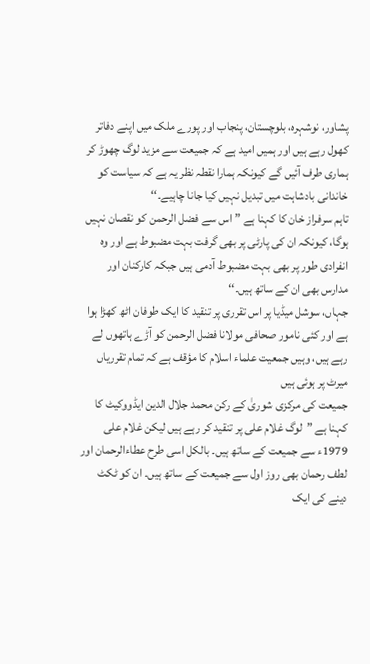پشاور، نوشہرہ، بلوچستان، پنجاب اور پورے ملک میں اپنے دفاتر کھول رہے ہیں اور ہمیں امید ہے کہ جمیعت سے مزید لوگ چھوڑ کر ہماری طرف آئیں گے کیونکہ ہمارا نقطہ نظر یہ ہے کہ سیاست کو خاندانی بادشاہت میں تبدیل نہیں کیا جانا چاہیے۔‘‘
تاہم سرفراز خان کا کہنا ہے ”اس سے فضل الرحمن کو نقصان نہیں ہوگا، کیونکہ ان کی پارٹی پر بھی گرفت بہت مضبوط ہے اور وہ انفرادی طور پر بھی بہت مضبوط آدمی ہیں جبکہ کارکنان اور مدارس بھی ان کے ساتھ ہیں۔‘‘
جہاں، سوشل میڈیا پر اس تقرری پر تنقید کا ایک طوفان اٹھ کھڑا ہوا ہے اور کئی نامور صحافی مولانا فضل الرحمن کو آڑے ہاتھوں لے رہے ہیں، وہیں جمعیت علماء اسلام کا مؤقف ہے کہ تمام تقرریاں میرٹ پر ہوئی ہیں
جمیعت کی مرکزی شوریٰ کے رکن محمد جلال الدین ایڈووکیٹ کا کہنا ہے ”لوگ غلام علی پر تنقید کر رہے ہیں لیکن غلام علی 1979ء سے جمیعت کے ساتھ ہیں۔ بالکل اسی طرح عطاءالرحمان اور لطف رحمان بھی روز اول سے جمیعت کے ساتھ ہیں۔ ان کو ٹکٹ دینے کی ایک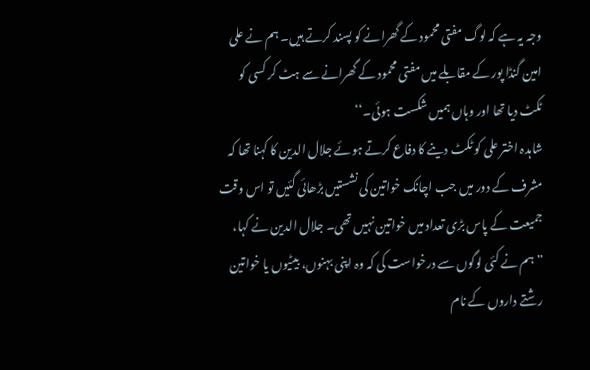وجہ یہ ہے کہ لوگ مفتی محمود کے گھرانے کو پسند کرتے ہیں۔ ہم نے علی امین گنڈا پور کے مقابلے میں مفتی محمود کے گھرانے سے ہٹ کر کسی کو ٹکٹ دیا تھا اور وہاں ہمیں شکست ہوئی۔‘‘
شاہدہ اختر علی کو ٹکٹ دینے کا دفاع کرتے ہوئے جلال الدین کا کہنا تھا کہ مشرف کے دور میں جب اچانک خواتین کی نشستیں بڑھائی گئیں تو اس وقت جمیعت کے پاس بڑی تعداد میں خواتین نہیں تھی۔ جلال الدین نے کہا، ”ہم نے کئی لوگوں سے درخواست کی کہ وہ اپنی بہنوں، بیٹیوں یا خواتین رشتے داروں کے نام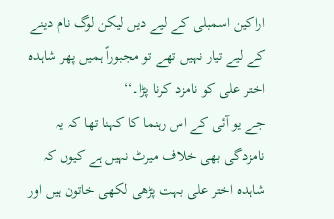اراکین اسمبلی کے لیے دیں لیکن لوگ نام دینے کے لیے تیار نہیں تھے تو مجبوراً ہمیں پھر شاہدہ اختر علی کو نامزد کرنا پڑا۔‘‘
جے یو آئی کے اس رہنما کا کہنا تھا کہ یہ نامزدگی بھی خلاف میرٹ نہیں ہے کیوں کہ شاہدہ اختر علی بہت پڑھی لکھی خاتون ہیں اور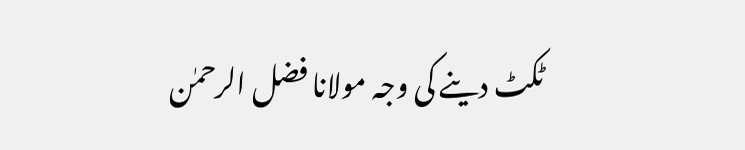ٹکٹ دینے کی وجہ مولانا فضل الرحمٰن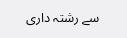سے رشتہ داری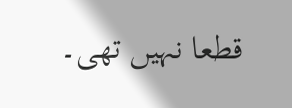قطعا نہیں تھی۔